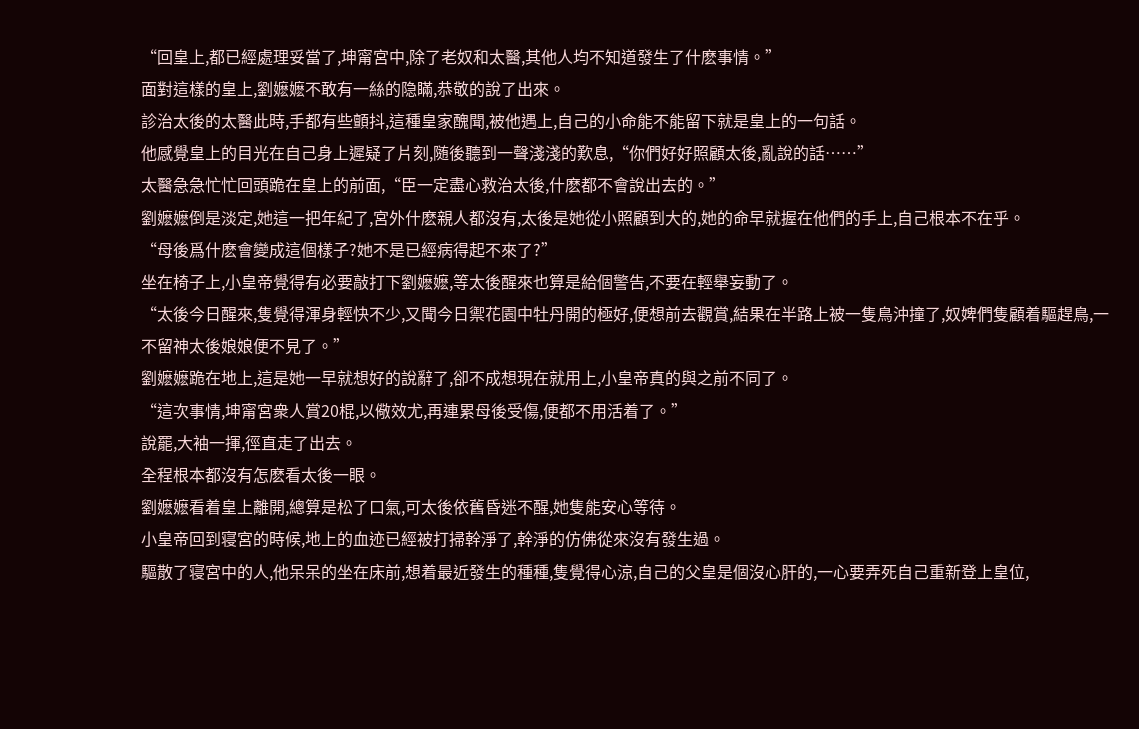“回皇上,都已經處理妥當了,坤甯宮中,除了老奴和太醫,其他人均不知道發生了什麽事情。”
面對這樣的皇上,劉嬷嬷不敢有一絲的隐瞞,恭敬的說了出來。
診治太後的太醫此時,手都有些顫抖,這種皇家醜聞,被他遇上,自己的小命能不能留下就是皇上的一句話。
他感覺皇上的目光在自己身上遲疑了片刻,随後聽到一聲淺淺的歎息,“你們好好照顧太後,亂說的話……”
太醫急急忙忙回頭跪在皇上的前面,“臣一定盡心救治太後,什麽都不會說出去的。”
劉嬷嬷倒是淡定,她這一把年紀了,宮外什麽親人都沒有,太後是她從小照顧到大的,她的命早就握在他們的手上,自己根本不在乎。
“母後爲什麽會變成這個樣子?她不是已經病得起不來了?”
坐在椅子上,小皇帝覺得有必要敲打下劉嬷嬷,等太後醒來也算是給個警告,不要在輕舉妄動了。
“太後今日醒來,隻覺得渾身輕快不少,又聞今日禦花園中牡丹開的極好,便想前去觀賞,結果在半路上被一隻鳥沖撞了,奴婢們隻顧着驅趕鳥,一不留神太後娘娘便不見了。”
劉嬷嬷跪在地上,這是她一早就想好的說辭了,卻不成想現在就用上,小皇帝真的與之前不同了。
“這次事情,坤甯宮衆人賞20棍,以儆效尤,再連累母後受傷,便都不用活着了。”
說罷,大袖一揮,徑直走了出去。
全程根本都沒有怎麽看太後一眼。
劉嬷嬷看着皇上離開,總算是松了口氣,可太後依舊昏迷不醒,她隻能安心等待。
小皇帝回到寝宮的時候,地上的血迹已經被打掃幹淨了,幹淨的仿佛從來沒有發生過。
驅散了寝宮中的人,他呆呆的坐在床前,想着最近發生的種種,隻覺得心涼,自己的父皇是個沒心肝的,一心要弄死自己重新登上皇位,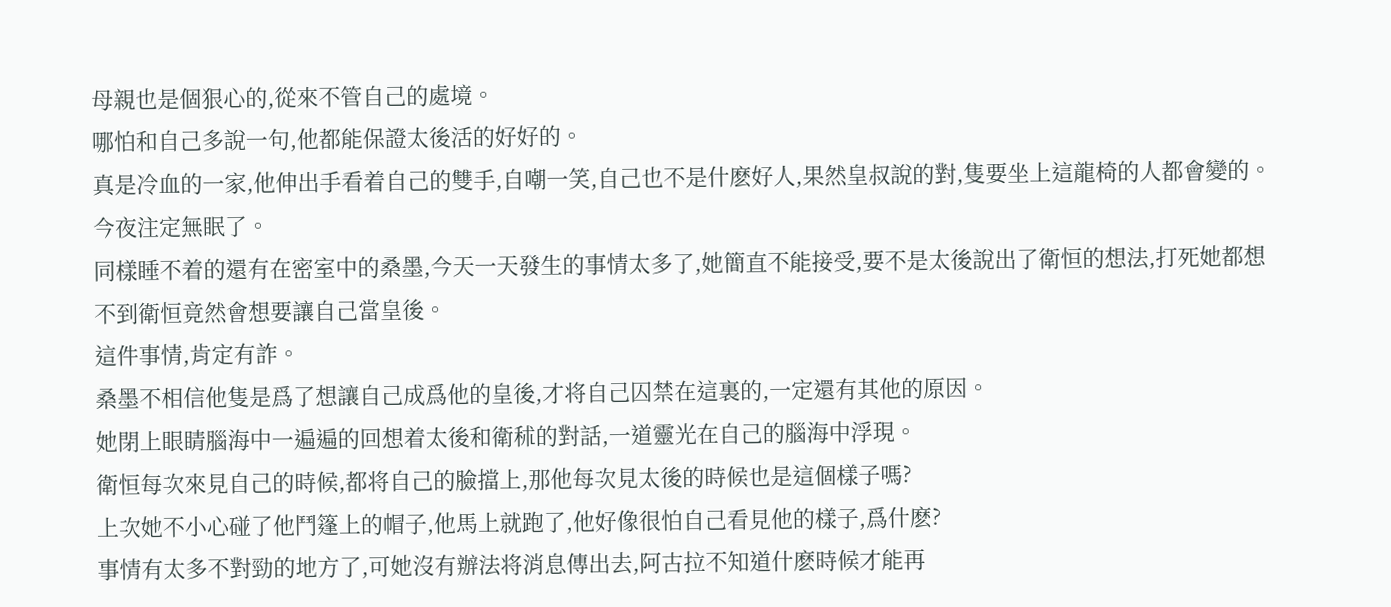母親也是個狠心的,從來不管自己的處境。
哪怕和自己多說一句,他都能保證太後活的好好的。
真是冷血的一家,他伸出手看着自己的雙手,自嘲一笑,自己也不是什麽好人,果然皇叔說的對,隻要坐上這龍椅的人都會變的。
今夜注定無眠了。
同樣睡不着的還有在密室中的桑墨,今天一天發生的事情太多了,她簡直不能接受,要不是太後說出了衛恒的想法,打死她都想不到衛恒竟然會想要讓自己當皇後。
這件事情,肯定有詐。
桑墨不相信他隻是爲了想讓自己成爲他的皇後,才将自己囚禁在這裏的,一定還有其他的原因。
她閉上眼睛腦海中一遍遍的回想着太後和衛秫的對話,一道靈光在自己的腦海中浮現。
衛恒每次來見自己的時候,都将自己的臉擋上,那他每次見太後的時候也是這個樣子嗎?
上次她不小心碰了他鬥篷上的帽子,他馬上就跑了,他好像很怕自己看見他的樣子,爲什麽?
事情有太多不對勁的地方了,可她沒有辦法将消息傳出去,阿古拉不知道什麽時候才能再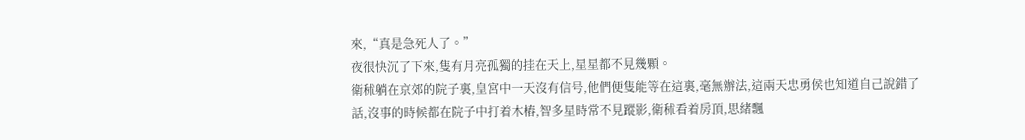來,“真是急死人了。”
夜很快沉了下來,隻有月亮孤獨的挂在天上,星星都不見幾顆。
衛秫躺在京郊的院子裏,皇宮中一天沒有信号,他們便隻能等在這裏,毫無辦法,這兩天忠勇侯也知道自己說錯了話,沒事的時候都在院子中打着木樁,智多星時常不見蹤影,衛秫看着房頂,思緒飄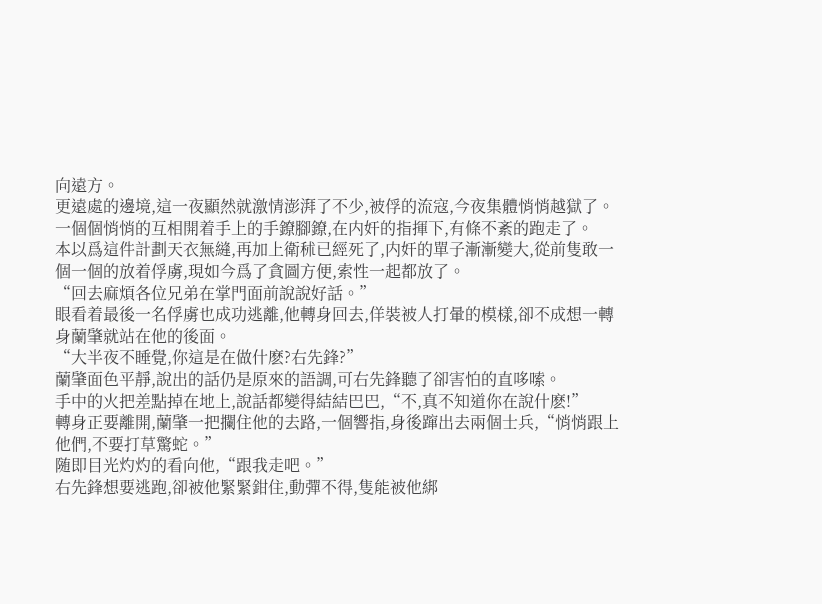向遠方。
更遠處的邊境,這一夜顯然就激情澎湃了不少,被俘的流寇,今夜集體悄悄越獄了。
一個個悄悄的互相開着手上的手鐐腳鐐,在内奸的指揮下,有條不紊的跑走了。
本以爲這件計劃天衣無縫,再加上衛秫已經死了,内奸的單子漸漸變大,從前隻敢一個一個的放着俘虜,現如今爲了貪圖方便,索性一起都放了。
“回去麻煩各位兄弟在掌門面前說說好話。”
眼看着最後一名俘虜也成功逃離,他轉身回去,佯裝被人打暈的模樣,卻不成想一轉身蘭肇就站在他的後面。
“大半夜不睡覺,你這是在做什麽?右先鋒?”
蘭肇面色平靜,說出的話仍是原來的語調,可右先鋒聽了卻害怕的直哆嗦。
手中的火把差點掉在地上,說話都變得結結巴巴,“不,真不知道你在說什麽!”
轉身正要離開,蘭肇一把攔住他的去路,一個響指,身後蹿出去兩個士兵,“悄悄跟上他們,不要打草驚蛇。”
随即目光灼灼的看向他,“跟我走吧。”
右先鋒想要逃跑,卻被他緊緊鉗住,動彈不得,隻能被他綁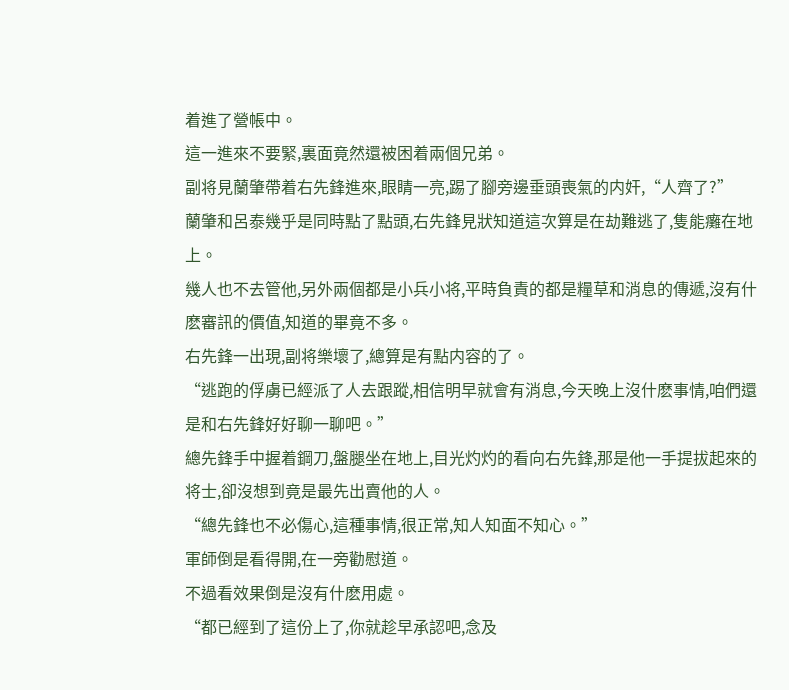着進了營帳中。
這一進來不要緊,裏面竟然還被困着兩個兄弟。
副将見蘭肇帶着右先鋒進來,眼睛一亮,踢了腳旁邊垂頭喪氣的内奸,“人齊了?”
蘭肇和呂泰幾乎是同時點了點頭,右先鋒見狀知道這次算是在劫難逃了,隻能癱在地上。
幾人也不去管他,另外兩個都是小兵小将,平時負責的都是糧草和消息的傳遞,沒有什麽審訊的價值,知道的畢竟不多。
右先鋒一出現,副将樂壞了,總算是有點内容的了。
“逃跑的俘虜已經派了人去跟蹤,相信明早就會有消息,今天晚上沒什麽事情,咱們還是和右先鋒好好聊一聊吧。”
總先鋒手中握着鋼刀,盤腿坐在地上,目光灼灼的看向右先鋒,那是他一手提拔起來的将士,卻沒想到竟是最先出賣他的人。
“總先鋒也不必傷心,這種事情,很正常,知人知面不知心。”
軍師倒是看得開,在一旁勸慰道。
不過看效果倒是沒有什麽用處。
“都已經到了這份上了,你就趁早承認吧,念及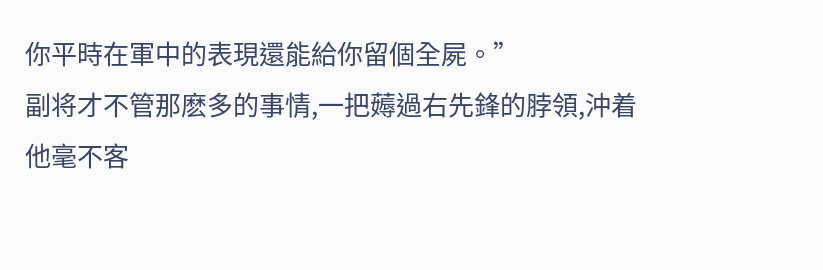你平時在軍中的表現還能給你留個全屍。”
副将才不管那麽多的事情,一把薅過右先鋒的脖領,沖着他毫不客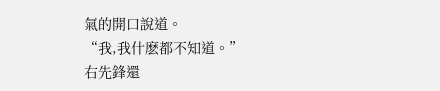氣的開口說道。
“我,我什麽都不知道。”
右先鋒還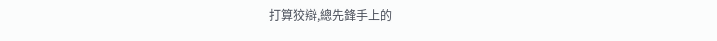打算狡辯,總先鋒手上的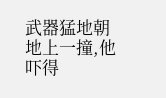武器猛地朝地上一撞,他吓得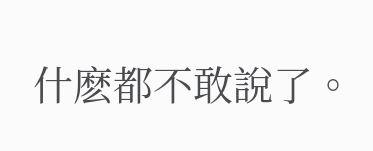什麽都不敢說了。